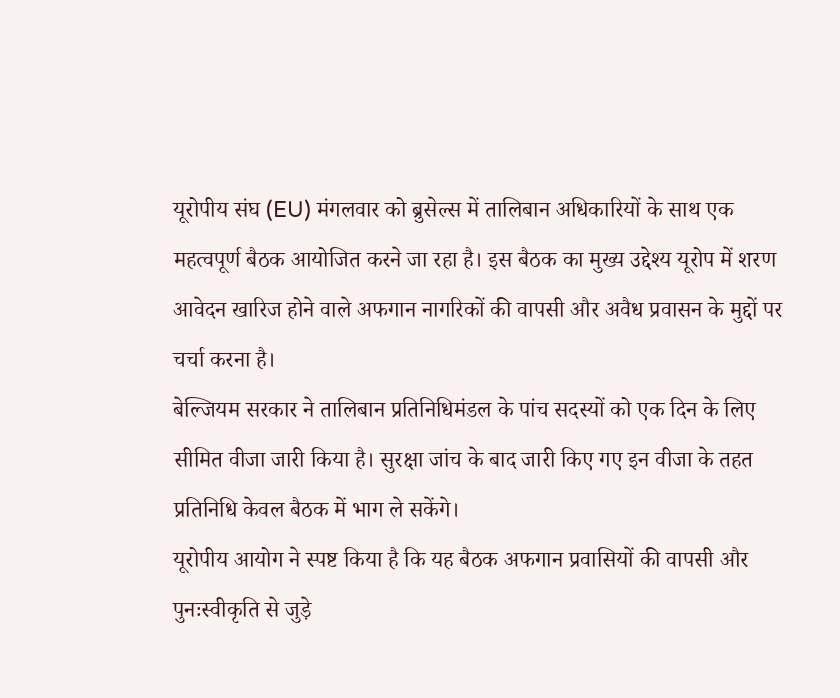यूरोपीय संघ (EU) मंगलवार को ब्रुसेल्स में तालिबान अधिकारियों के साथ एक महत्वपूर्ण बैठक आयोजित करने जा रहा है। इस बैठक का मुख्य उद्देश्य यूरोप में शरण आवेदन खारिज होने वाले अफगान नागरिकों की वापसी और अवैध प्रवासन के मुद्दों पर चर्चा करना है।
बेल्जियम सरकार ने तालिबान प्रतिनिधिमंडल के पांच सदस्यों को एक दिन के लिए सीमित वीजा जारी किया है। सुरक्षा जांच के बाद जारी किए गए इन वीजा के तहत प्रतिनिधि केवल बैठक में भाग ले सकेंगे।
यूरोपीय आयोग ने स्पष्ट किया है कि यह बैठक अफगान प्रवासियों की वापसी और पुनःस्वीकृति से जुड़े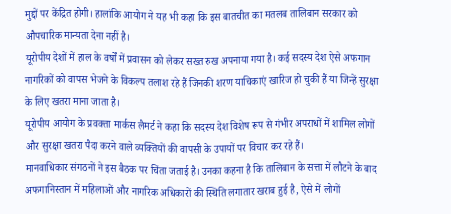मुद्दों पर केंद्रित होगी। हालांकि आयोग ने यह भी कहा कि इस बातचीत का मतलब तालिबान सरकार को औपचारिक मान्यता देना नहीं है।
यूरोपीय देशों में हाल के वर्षों में प्रवासन को लेकर सख्त रुख अपनाया गया है। कई सदस्य देश ऐसे अफगान नागरिकों को वापस भेजने के विकल्प तलाश रहे हैं जिनकी शरण याचिकाएं खारिज हो चुकी हैं या जिन्हें सुरक्षा के लिए खतरा माना जाता है।
यूरोपीय आयोग के प्रवक्ता मार्कस लैमर्ट ने कहा कि सदस्य देश विशेष रूप से गंभीर अपराधों में शामिल लोगों और सुरक्षा खतरा पैदा करने वाले व्यक्तियों की वापसी के उपायों पर विचार कर रहे हैं।
मानवाधिकार संगठनों ने इस बैठक पर चिंता जताई है। उनका कहना है कि तालिबान के सत्ता में लौटने के बाद अफगानिस्तान में महिलाओं और नागरिक अधिकारों की स्थिति लगातार खराब हुई है, ऐसे में लोगों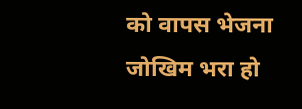को वापस भेजना जोखिम भरा हो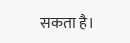सकता है।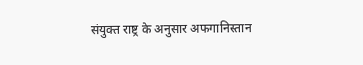संयुक्त राष्ट्र के अनुसार अफगानिस्तान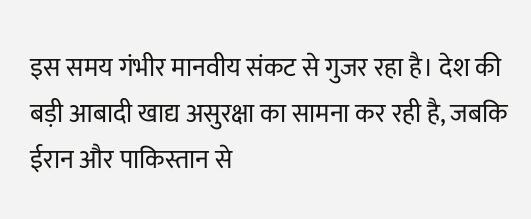इस समय गंभीर मानवीय संकट से गुजर रहा है। देश की बड़ी आबादी खाद्य असुरक्षा का सामना कर रही है, जबकि ईरान और पाकिस्तान से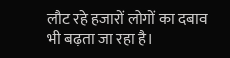लौट रहे हजारों लोगों का दबाव भी बढ़ता जा रहा है।